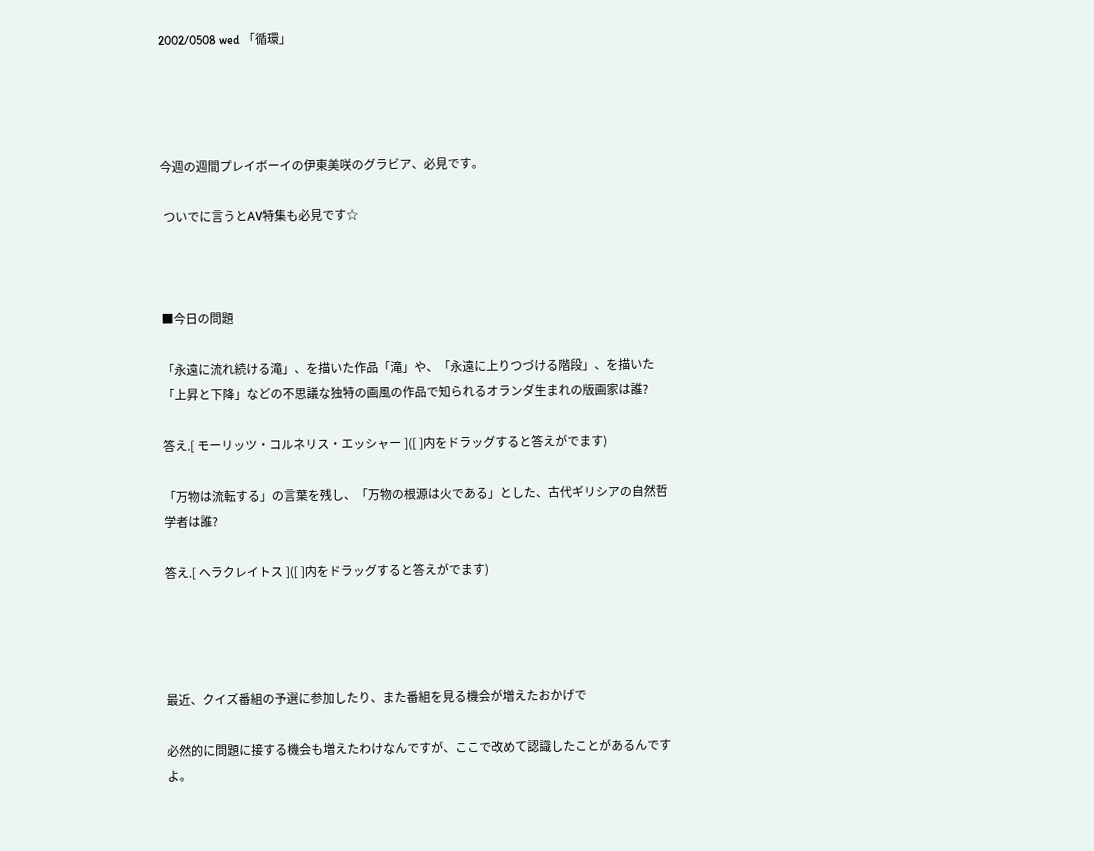2002/0508 wed 「循環」




今週の週間プレイボーイの伊東美咲のグラビア、必見です。

 ついでに言うとAV特集も必見です☆



■今日の問題

「永遠に流れ続ける滝」、を描いた作品「滝」や、「永遠に上りつづける階段」、を描いた「上昇と下降」などの不思議な独特の画風の作品で知られるオランダ生まれの版画家は誰?

答え.[ モーリッツ・コルネリス・エッシャー ]([ ]内をドラッグすると答えがでます)

「万物は流転する」の言葉を残し、「万物の根源は火である」とした、古代ギリシアの自然哲学者は誰?

答え.[ ヘラクレイトス ]([ ]内をドラッグすると答えがでます)




最近、クイズ番組の予選に参加したり、また番組を見る機会が増えたおかげで

必然的に問題に接する機会も増えたわけなんですが、ここで改めて認識したことがあるんですよ。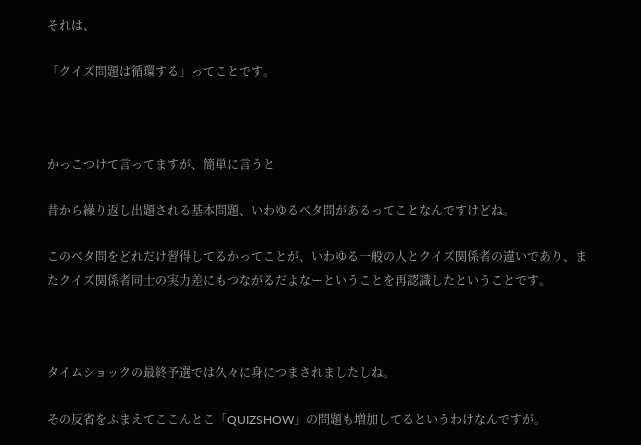それは、

「クイズ問題は循環する」ってことです。



かっこつけて言ってますが、簡単に言うと

昔から繰り返し出題される基本問題、いわゆるベタ問があるってことなんですけどね。

このベタ問をどれだけ習得してるかってことが、いわゆる一般の人とクイズ関係者の違いであり、またクイズ関係者同士の実力差にもつながるだよなーということを再認識したということです。



タイムショックの最終予選では久々に身につまされましたしね。

その反省をふまえてここんとこ「QUIZSHOW」の問題も増加してるというわけなんですが。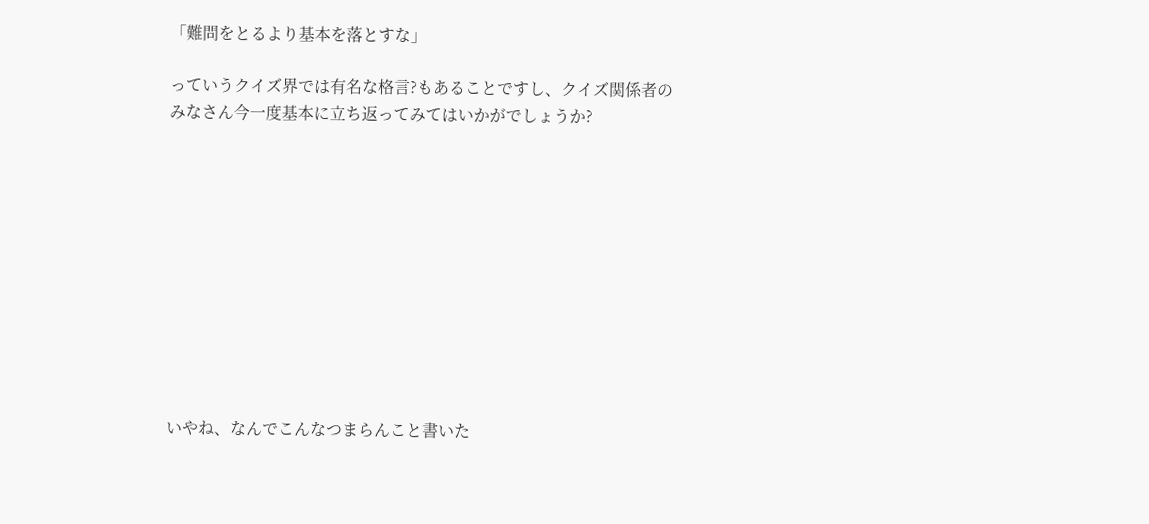「難問をとるより基本を落とすな」

っていうクイズ界では有名な格言?もあることですし、クイズ関係者のみなさん今一度基本に立ち返ってみてはいかがでしょうか?











いやね、なんでこんなつまらんこと書いた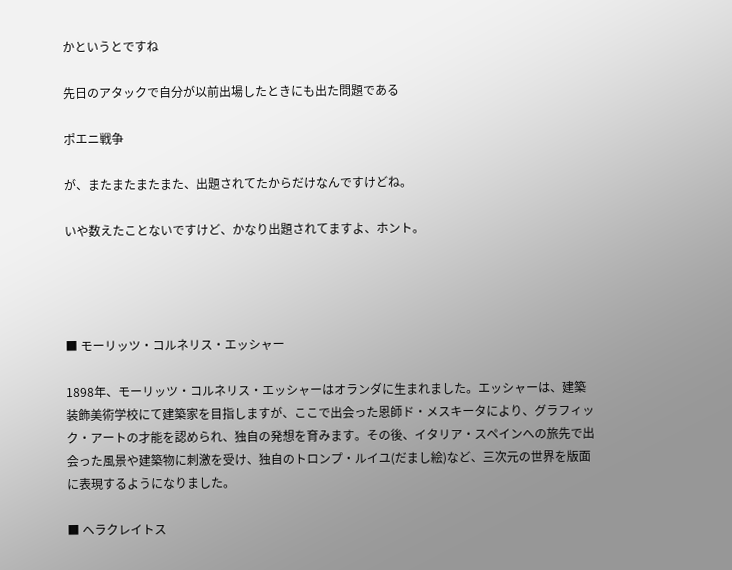かというとですね

先日のアタックで自分が以前出場したときにも出た問題である

ポエニ戦争

が、またまたまたまた、出題されてたからだけなんですけどね。

いや数えたことないですけど、かなり出題されてますよ、ホント。




■ モーリッツ・コルネリス・エッシャー

1898年、モーリッツ・コルネリス・エッシャーはオランダに生まれました。エッシャーは、建築装飾美術学校にて建築家を目指しますが、ここで出会った恩師ド・メスキータにより、グラフィック・アートの才能を認められ、独自の発想を育みます。その後、イタリア・スペインへの旅先で出会った風景や建築物に刺激を受け、独自のトロンプ・ルイユ(だまし絵)など、三次元の世界を版面に表現するようになりました。

■ ヘラクレイトス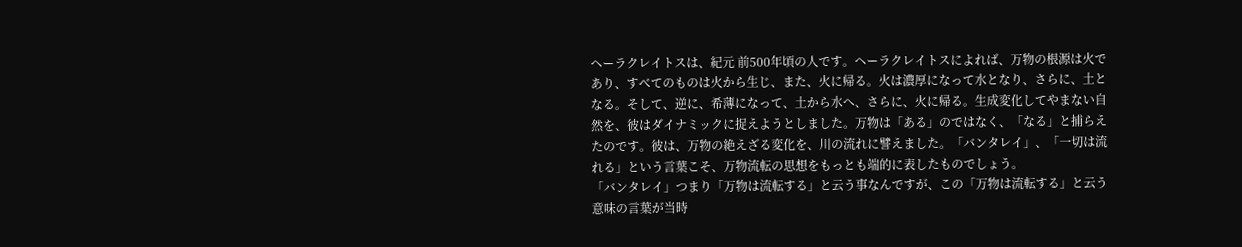ヘーラクレイトスは、紀元 前500年頃の人です。ヘーラクレイトスによれば、万物の根源は火であり、すべてのものは火から生じ、また、火に帰る。火は濃厚になって水となり、さらに、土となる。そして、逆に、希薄になって、土から水へ、さらに、火に帰る。生成変化してやまない自然を、彼はダイナミックに捉えようとしました。万物は「ある」のではなく、「なる」と捕らえたのです。彼は、万物の絶えざる変化を、川の流れに譬えました。「バンタレイ」、「一切は流れる」という言葉こそ、万物流転の思想をもっとも端的に表したものでしょう。
「バンタレイ」つまり「万物は流転する」と云う事なんですが、この「万物は流転する」と云う意味の言葉が当時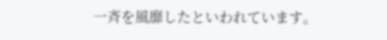一斉を風靡したといわれています。